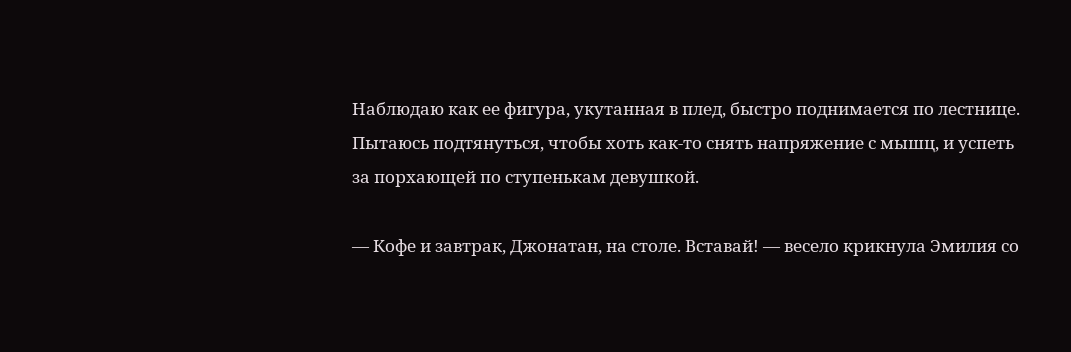Наблюдаю как ее фигура, укутанная в плед, быстро поднимается по лестнице. Пытаюсь подтянуться, чтобы хоть как-то снять напряжение с мышц, и успеть за порхающей по ступенькам девушкой.

— Кофе и завтрак, Джонатан, на столе. Вставай! — весело крикнула Эмилия со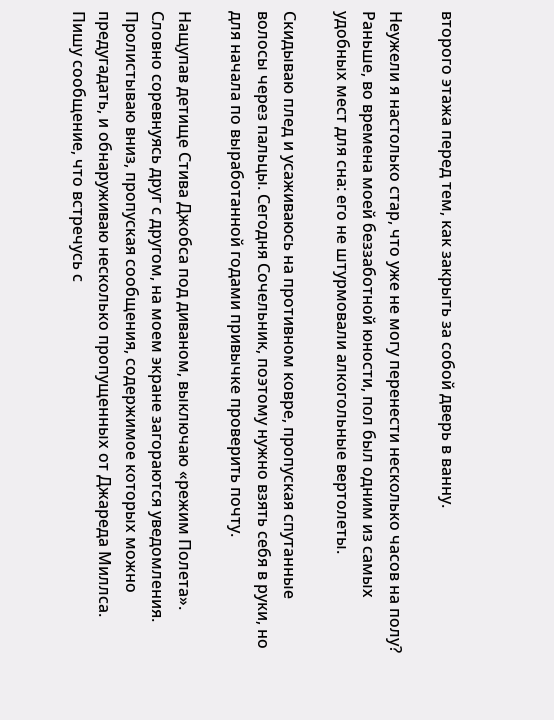второго этажа перед тем, как закрыть за собой дверь в ванну.

Неужели я настолько стар, что уже не могу перенести несколько часов на полу? Раньше, во времена моей беззаботной юности, пол был одним из самых удобных мест для сна: его не штурмовали алкогольные вертолеты.

Скидываю плед и усаживаюсь на противном ковре, пропуская спутанные волосы через пальцы. Сегодня Сочельник, поэтому нужно взять себя в руки, но для начала по выработанной годами привычке проверить почту.

Нащупав детище Стива Джобса под диваном, выключаю «режим Полета». Словно соревнуясь друг с другом, на моем экране загораются уведомления. Пролистываю вниз, пропуская сообщения, содержимое которых можно предугадать, и обнаруживаю несколько пропущенных от Джареда Миллса. Пишу сообщение, что встречусь с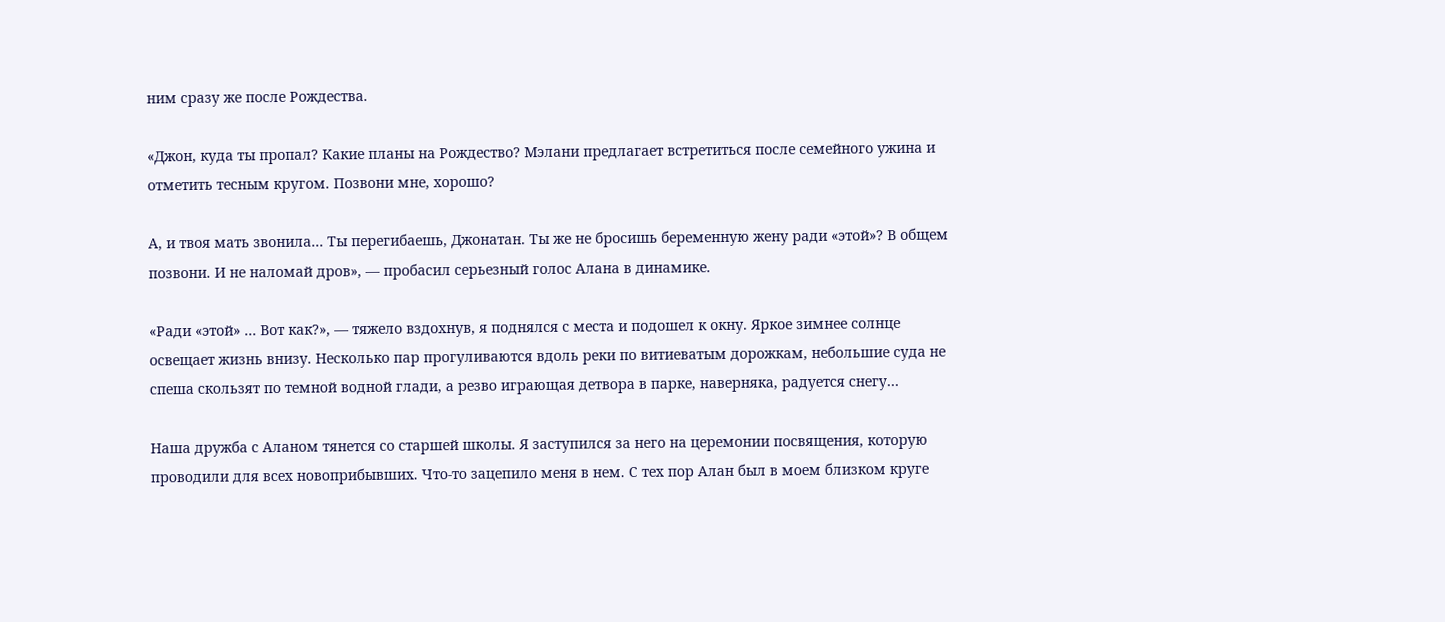ним сразу же после Рождества.

«Джон, куда ты пропал? Какие планы на Рождество? Мэлани предлагает встретиться после семейного ужина и отметить тесным кругом. Позвони мне, хорошо?

А, и твоя мать звонила… Ты перегибаешь, Джонатан. Ты же не бросишь беременную жену ради «этой»? В общем позвони. И не наломай дров», — пробасил серьезный голос Алана в динамике.

«Ради «этой» … Вот как?», — тяжело вздохнув, я поднялся с места и подошел к окну. Яркое зимнее солнце освещает жизнь внизу. Несколько пар прогуливаются вдоль реки по витиеватым дорожкам, небольшие суда не спеша скользят по темной водной глади, а резво играющая детвора в парке, наверняка, радуется снегу…

Наша дружба с Аланом тянется со старшей школы. Я заступился за него на церемонии посвящения, которую проводили для всех новоприбывших. Что-то зацепило меня в нем. С тех пор Алан был в моем близком круге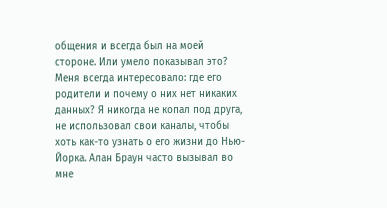общения и всегда был на моей стороне. Или умело показывал это? Меня всегда интересовало: где его родители и почему о них нет никаких данных? Я никогда не копал под друга, не использовал свои каналы, чтобы хоть как-то узнать о его жизни до Нью-Йорка. Алан Браун часто вызывал во мне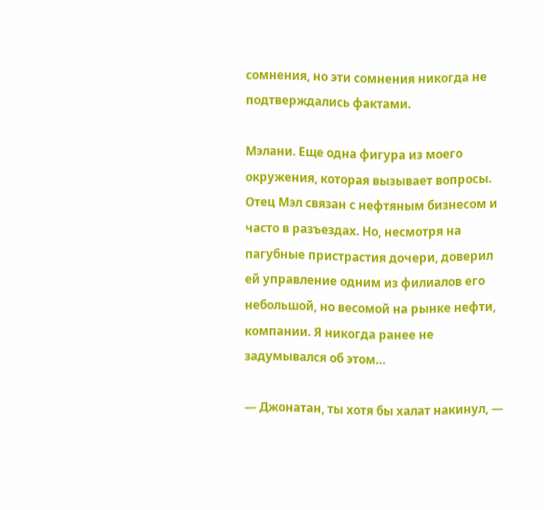сомнения, но эти сомнения никогда не подтверждались фактами.

Мэлани. Еще одна фигура из моего окружения, которая вызывает вопросы. Отец Мэл связан с нефтяным бизнесом и часто в разъездах. Но, несмотря на пагубные пристрастия дочери, доверил ей управление одним из филиалов его небольшой, но весомой на рынке нефти, компании. Я никогда ранее не задумывался об этом…

— Джонатан, ты хотя бы халат накинул, —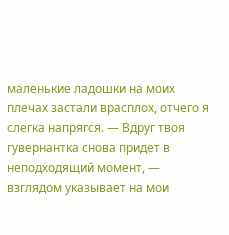маленькие ладошки на моих плечах застали врасплох, отчего я слегка напрягся. — Вдруг твоя гувернантка снова придет в неподходящий момент, — взглядом указывает на мои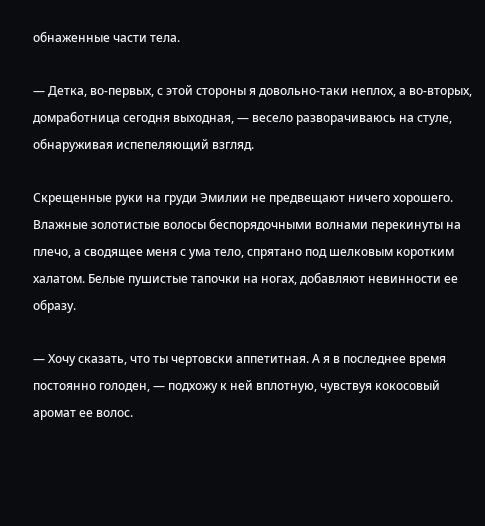обнаженные части тела.

— Детка, во-первых, с этой стороны я довольно-таки неплох, а во-вторых, домработница сегодня выходная, — весело разворачиваюсь на стуле, обнаруживая испепеляющий взгляд.

Скрещенные руки на груди Эмилии не предвещают ничего хорошего. Влажные золотистые волосы беспорядочными волнами перекинуты на плечо, а сводящее меня с ума тело, спрятано под шелковым коротким халатом. Белые пушистые тапочки на ногах, добавляют невинности ее образу.

— Хочу сказать, что ты чертовски аппетитная. А я в последнее время постоянно голоден, — подхожу к ней вплотную, чувствуя кокосовый аромат ее волос.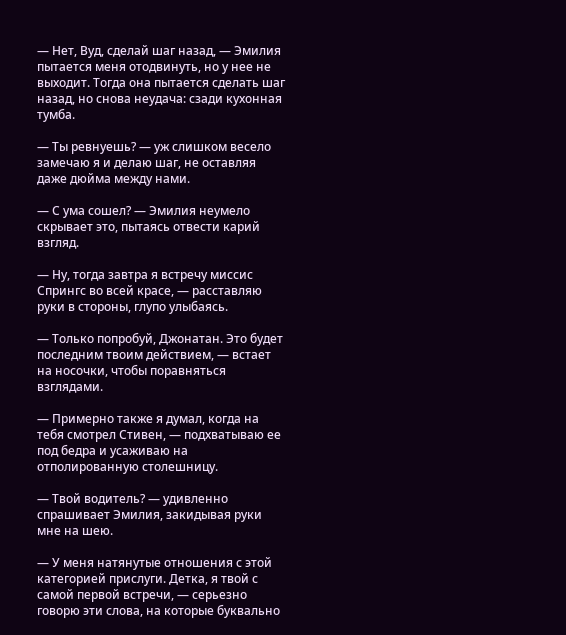— Нет, Вуд, сделай шаг назад, — Эмилия пытается меня отодвинуть, но у нее не выходит. Тогда она пытается сделать шаг назад, но снова неудача: сзади кухонная тумба.

— Ты ревнуешь? — уж слишком весело замечаю я и делаю шаг, не оставляя даже дюйма между нами.

— С ума сошел? — Эмилия неумело скрывает это, пытаясь отвести карий взгляд.

— Ну, тогда завтра я встречу миссис Спрингс во всей красе, — расставляю руки в стороны, глупо улыбаясь.

— Только попробуй, Джонатан. Это будет последним твоим действием, — встает на носочки, чтобы поравняться взглядами.

— Примерно также я думал, когда на тебя смотрел Стивен, — подхватываю ее под бедра и усаживаю на отполированную столешницу.

— Твой водитель? — удивленно спрашивает Эмилия, закидывая руки мне на шею.

— У меня натянутые отношения с этой категорией прислуги. Детка, я твой с самой первой встречи, — серьезно говорю эти слова, на которые буквально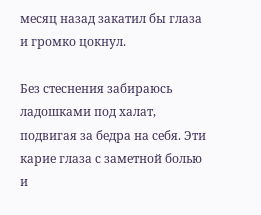месяц назад закатил бы глаза и громко цокнул.

Без стеснения забираюсь ладошками под халат, подвигая за бедра на себя. Эти карие глаза с заметной болью и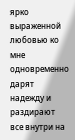ярко выраженной любовью ко мне одновременно дарят надежду и раздирают все внутри на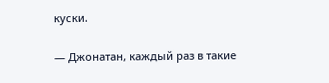куски.

— Джонатан, каждый раз в такие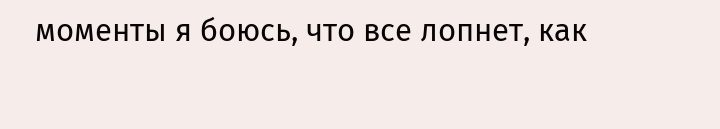моменты я боюсь, что все лопнет, как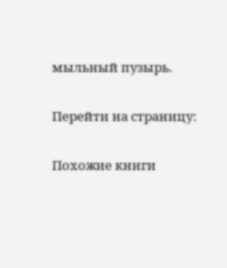мыльный пузырь.

Перейти на страницу:

Похожие книги